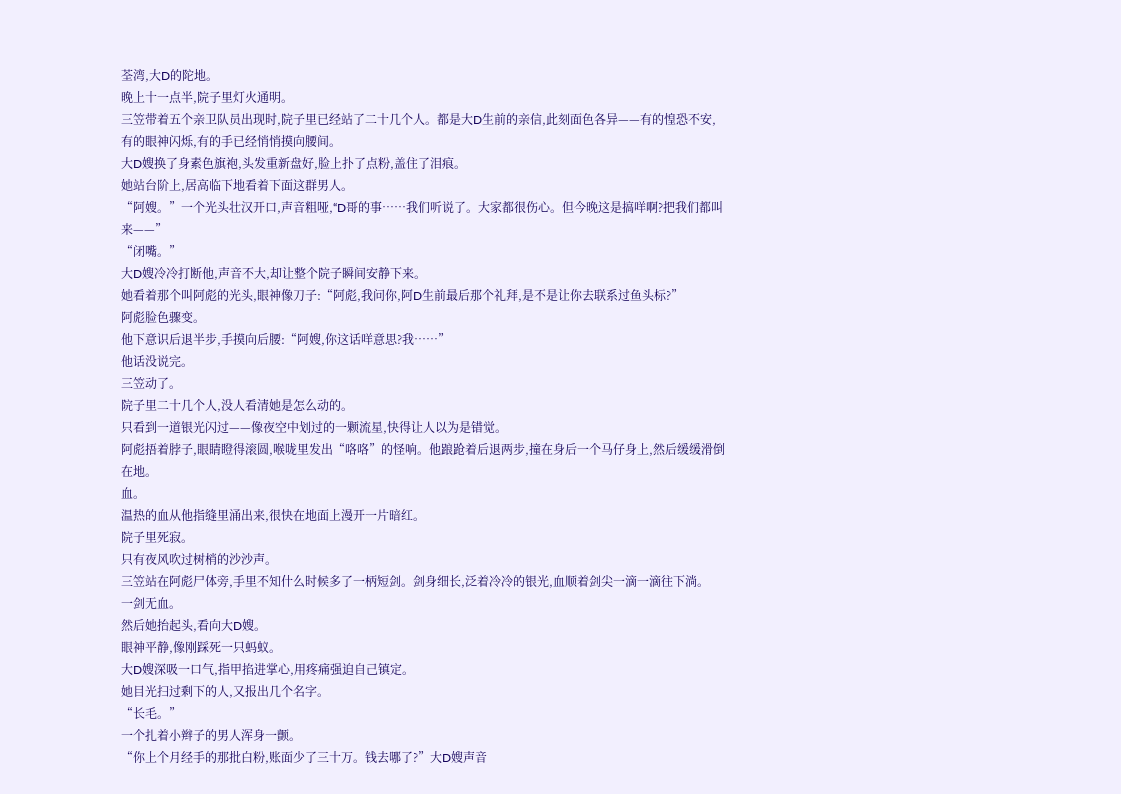荃湾,大D的陀地。
晚上十一点半,院子里灯火通明。
三笠带着五个亲卫队员出现时,院子里已经站了二十几个人。都是大D生前的亲信,此刻面色各异——有的惶恐不安,有的眼神闪烁,有的手已经悄悄摸向腰间。
大D嫂换了身素色旗袍,头发重新盘好,脸上扑了点粉,盖住了泪痕。
她站台阶上,居高临下地看着下面这群男人。
“阿嫂。”一个光头壮汉开口,声音粗哑,“D哥的事……我们听说了。大家都很伤心。但今晚这是搞咩啊?把我们都叫来——”
“闭嘴。”
大D嫂冷冷打断他,声音不大,却让整个院子瞬间安静下来。
她看着那个叫阿彪的光头,眼神像刀子:“阿彪,我问你,阿D生前最后那个礼拜,是不是让你去联系过鱼头标?”
阿彪脸色骤变。
他下意识后退半步,手摸向后腰:“阿嫂,你这话咩意思?我……”
他话没说完。
三笠动了。
院子里二十几个人,没人看清她是怎么动的。
只看到一道银光闪过——像夜空中划过的一颗流星,快得让人以为是错觉。
阿彪捂着脖子,眼睛瞪得滚圆,喉咙里发出“咯咯”的怪响。他踉跄着后退两步,撞在身后一个马仔身上,然后缓缓滑倒在地。
血。
温热的血从他指缝里涌出来,很快在地面上漫开一片暗红。
院子里死寂。
只有夜风吹过树梢的沙沙声。
三笠站在阿彪尸体旁,手里不知什么时候多了一柄短剑。剑身细长,泛着冷冷的银光,血顺着剑尖一滴一滴往下淌。
一剑无血。
然后她抬起头,看向大D嫂。
眼神平静,像刚踩死一只蚂蚁。
大D嫂深吸一口气,指甲掐进掌心,用疼痛强迫自己镇定。
她目光扫过剩下的人,又报出几个名字。
“长毛。”
一个扎着小辫子的男人浑身一颤。
“你上个月经手的那批白粉,账面少了三十万。钱去哪了?”大D嫂声音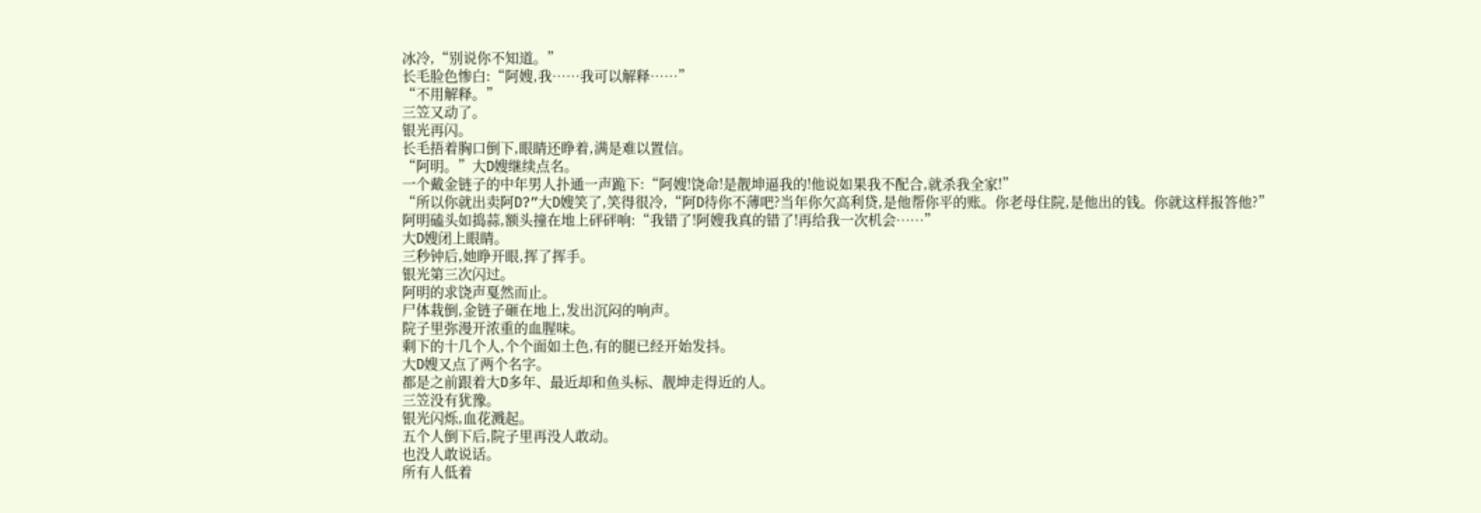冰冷,“别说你不知道。”
长毛脸色惨白:“阿嫂,我……我可以解释……”
“不用解释。”
三笠又动了。
银光再闪。
长毛捂着胸口倒下,眼睛还睁着,满是难以置信。
“阿明。”大D嫂继续点名。
一个戴金链子的中年男人扑通一声跪下:“阿嫂!饶命!是靓坤逼我的!他说如果我不配合,就杀我全家!”
“所以你就出卖阿D?”大D嫂笑了,笑得很冷,“阿D待你不薄吧?当年你欠高利贷,是他帮你平的账。你老母住院,是他出的钱。你就这样报答他?”
阿明磕头如捣蒜,额头撞在地上砰砰响:“我错了!阿嫂我真的错了!再给我一次机会……”
大D嫂闭上眼睛。
三秒钟后,她睁开眼,挥了挥手。
银光第三次闪过。
阿明的求饶声戛然而止。
尸体栽倒,金链子砸在地上,发出沉闷的响声。
院子里弥漫开浓重的血腥味。
剩下的十几个人,个个面如土色,有的腿已经开始发抖。
大D嫂又点了两个名字。
都是之前跟着大D多年、最近却和鱼头标、靓坤走得近的人。
三笠没有犹豫。
银光闪烁,血花溅起。
五个人倒下后,院子里再没人敢动。
也没人敢说话。
所有人低着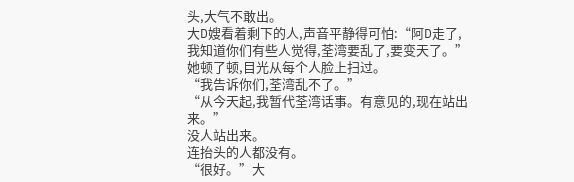头,大气不敢出。
大D嫂看着剩下的人,声音平静得可怕:“阿D走了,我知道你们有些人觉得,荃湾要乱了,要变天了。”
她顿了顿,目光从每个人脸上扫过。
“我告诉你们,荃湾乱不了。”
“从今天起,我暂代荃湾话事。有意见的,现在站出来。”
没人站出来。
连抬头的人都没有。
“很好。”大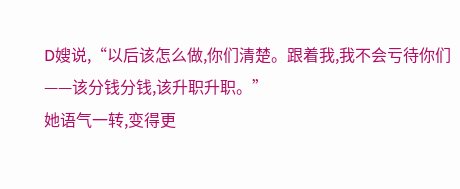D嫂说,“以后该怎么做,你们清楚。跟着我,我不会亏待你们——该分钱分钱,该升职升职。”
她语气一转,变得更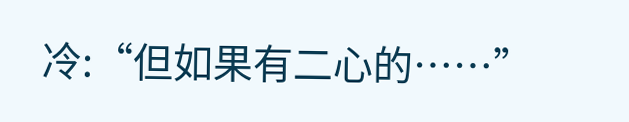冷:“但如果有二心的……”